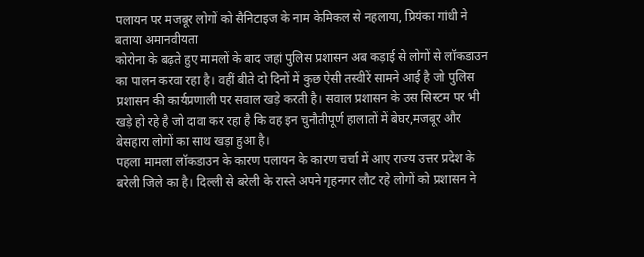पलायन पर मजबूर लोगों को सैनिटाइज के नाम केमिकल से नहलाया, प्रियंका गांधी ने बताया अमानवीयता
कोरोना के बढ़ते हुए मामलों के बाद जहां पुलिस प्रशासन अब कड़ाई से लोगों से लॉकडाउन का पालन करवा रहा है। वहीं बीते दो दिनों में कुछ ऐसी तस्वीरें सामने आई है जो पुलिस प्रशासन की कार्यप्रणाली पर सवाल खड़े करती है। सवाल प्रशासन के उस सिस्टम पर भी खड़े हो रहे है जो दावा कर रहा है कि वह इन चुनौतीपूर्ण हालातों में बेघर,मजबूर और बेसहारा लोगों का साथ खड़ा हुआ है।
पहला मामला लॉकडाउन के कारण पलायन के कारण चर्चा में आए राज्य उत्तर प्रदेश के बरेली जिले का है। दिल्ली से बरेली के रास्ते अपने गृहनगर लौट रहे लोगों को प्रशासन ने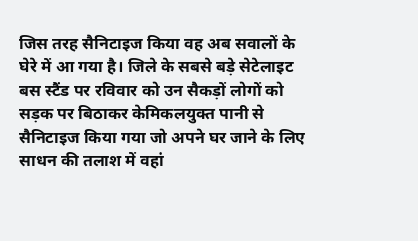जिस तरह सैनिटाइज किया वह अब सवालों के घेरे में आ गया है। जिले के सबसे बड़े सेटेलाइट बस स्टैंड पर रविवार को उन सैकड़ों लोगों को सड़क पर बिठाकर केमिकलयुक्त पानी से सैनिटाइज किया गया जो अपने घर जाने के लिए साधन की तलाश में वहां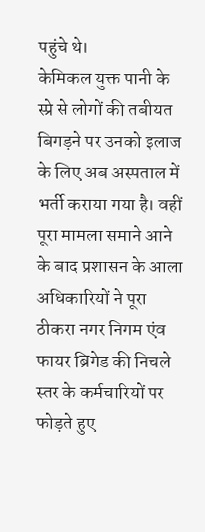पहुंचे थे।
केमिकल युक्त पानी के स्प्रे से लोगों की तबीयत बिगड़ने पर उनको इलाज के लिए अब अस्पताल में भर्ती कराया गया है। वहीं पूरा मामला समाने आने के बाद प्रशासन के आला अधिकारियों ने पूरा ठीकरा नगर निगम एंव फायर ब्रिगेड की निचले स्तर के कर्मचारियों पर फोड़ते हुए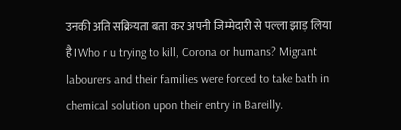उनकी अति सक्रियता बता कर अपनी जिम्मेदारी से पल्ला झाड़ लिया है।Who r u trying to kill, Corona or humans? Migrant labourers and their families were forced to take bath in chemical solution upon their entry in Bareilly.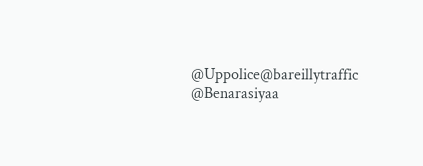@Uppolice@bareillytraffic @Benarasiyaa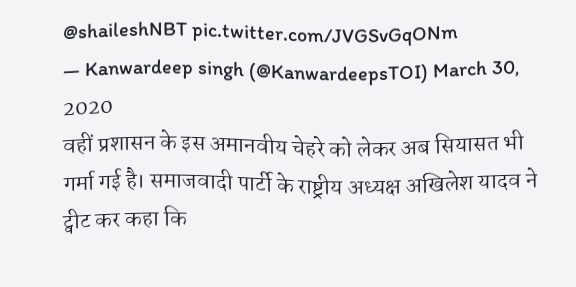@shaileshNBT pic.twitter.com/JVGSvGqONm
— Kanwardeep singh (@KanwardeepsTOI) March 30, 2020
वहीं प्रशासन के इस अमानवीय चेहरे को लेकर अब सियासत भी गर्मा गई है। समाजवादी पार्टी के राष्ट्रीय अध्यक्ष अखिलेश यादव ने ट्वीट कर कहा कि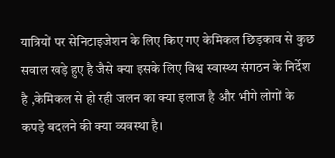यात्रियों पर सेनिटाइजेशन के लिए किए गए केमिकल छिड़काव से कुछ सवाल खड़े हुए है जैसे क्या इसके लिए विश्व स्वास्थ्य संगठन के निर्देश है ,केमिकल से हो रही जलन का क्या इलाज है और भीगे लोगों के कपड़े बदलने की क्या व्यवस्था है।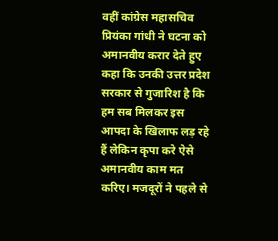वहीं कांग्रेस महासचिव प्रियंका गांधी ने घटना को अमानवीय करार देते हुए कहा कि उनकी उत्तर प्रदेश सरकार से गुजारिश है कि हम सब मिलकर इस आपदा के खिलाफ लड़ रहे हैं लेकिन कृपा करे ऐसे अमानवीय काम मत करिए। मजदूरों ने पहले से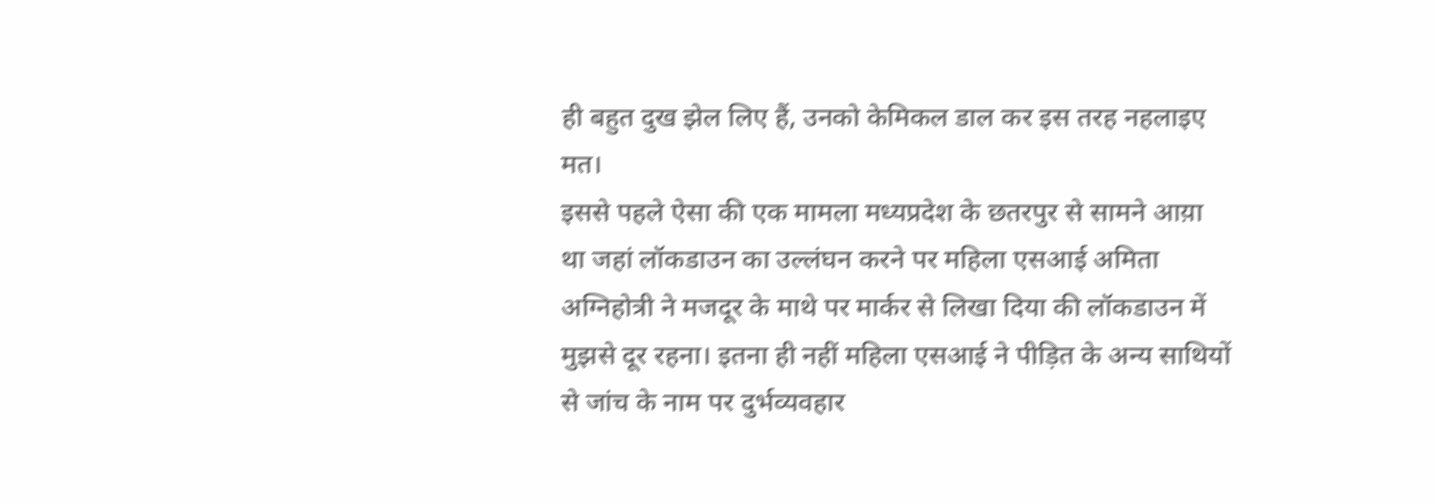ही बहुत दुख झेल लिए हैं, उनको केमिकल डाल कर इस तरह नहलाइए मत।
इससे पहले ऐसा की एक मामला मध्यप्रदेश के छतरपुर से सामने आय़ा था जहां लॉकडाउन का उल्लंघन करने पर महिला एसआई अमिता अग्निहोत्री ने मजदूर के माथे पर मार्कर से लिखा दिया की लॉकडाउन में मुझसे दूर रहना। इतना ही नहीं महिला एसआई ने पीड़ित के अन्य साथियों से जांच के नाम पर दुर्भव्यवहार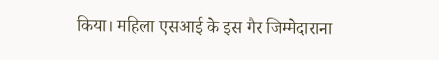किया। महिला एसआई के इस गैर जिम्मेदाराना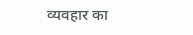व्यवहार का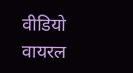वीडियो वायरल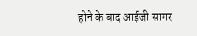होने के बाद आईजी सागर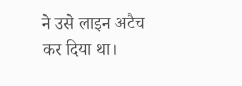ने उसे लाइन अटैच कर दिया था।